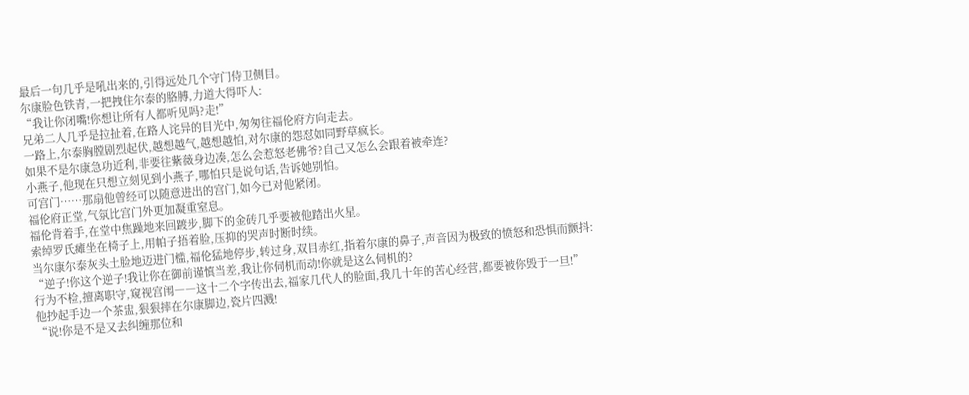最后一句几乎是吼出来的,引得远处几个守门侍卫侧目。
尔康脸色铁青,一把拽住尔泰的胳膊,力道大得吓人:
“我让你闭嘴!你想让所有人都听见吗?走!”
兄弟二人几乎是拉扯着,在路人诧异的目光中,匆匆往福伦府方向走去。
一路上,尔泰胸膛剧烈起伏,越想越气,越想越怕,对尔康的怨怼如同野草疯长。
如果不是尔康急功近利,非要往紫薇身边凑,怎么会惹怒老佛爷?自己又怎么会跟着被牵连?
小燕子,他现在只想立刻见到小燕子,哪怕只是说句话,告诉她别怕。
可宫门……那扇他曾经可以随意进出的宫门,如今已对他紧闭。
福伦府正堂,气氛比宫门外更加凝重窒息。
福伦背着手,在堂中焦躁地来回踱步,脚下的金砖几乎要被他踏出火星。
索绰罗氏瘫坐在椅子上,用帕子捂着脸,压抑的哭声时断时续。
当尔康尔泰灰头土脸地迈进门槛,福伦猛地停步,转过身,双目赤红,指着尔康的鼻子,声音因为极致的愤怒和恐惧而颤抖:
“逆子!你这个逆子!我让你在御前谨慎当差,我让你伺机而动!你就是这么伺机的?
行为不检,擅离职守,窥视宫闱――这十二个字传出去,福家几代人的脸面,我几十年的苦心经营,都要被你毁于一旦!”
他抄起手边一个茶盅,狠狠摔在尔康脚边,瓷片四溅!
“说!你是不是又去纠缠那位和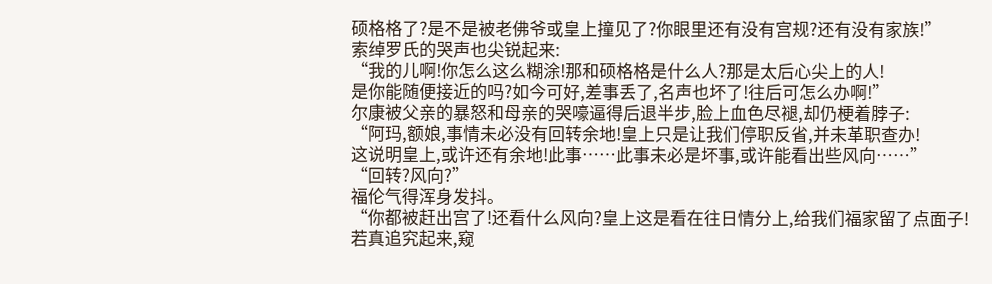硕格格了?是不是被老佛爷或皇上撞见了?你眼里还有没有宫规?还有没有家族!”
索绰罗氏的哭声也尖锐起来:
“我的儿啊!你怎么这么糊涂!那和硕格格是什么人?那是太后心尖上的人!
是你能随便接近的吗?如今可好,差事丢了,名声也坏了!往后可怎么办啊!”
尔康被父亲的暴怒和母亲的哭嚎逼得后退半步,脸上血色尽褪,却仍梗着脖子:
“阿玛,额娘,事情未必没有回转余地!皇上只是让我们停职反省,并未革职查办!
这说明皇上,或许还有余地!此事……此事未必是坏事,或许能看出些风向……”
“回转?风向?”
福伦气得浑身发抖。
“你都被赶出宫了!还看什么风向?皇上这是看在往日情分上,给我们福家留了点面子!
若真追究起来,窥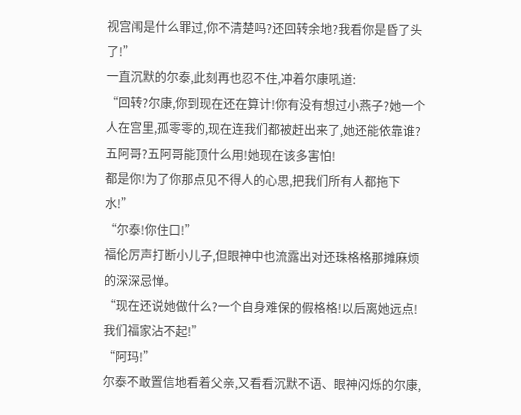视宫闱是什么罪过,你不清楚吗?还回转余地?我看你是昏了头了!”
一直沉默的尔泰,此刻再也忍不住,冲着尔康吼道:
“回转?尔康,你到现在还在算计!你有没有想过小燕子?她一个人在宫里,孤零零的,现在连我们都被赶出来了,她还能依靠谁?
五阿哥?五阿哥能顶什么用!她现在该多害怕!
都是你!为了你那点见不得人的心思,把我们所有人都拖下水!”
“尔泰!你住口!”
福伦厉声打断小儿子,但眼神中也流露出对还珠格格那摊麻烦的深深忌惮。
“现在还说她做什么?一个自身难保的假格格!以后离她远点!我们福家沾不起!”
“阿玛!”
尔泰不敢置信地看着父亲,又看看沉默不语、眼神闪烁的尔康,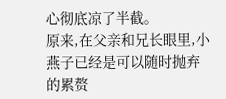心彻底凉了半截。
原来,在父亲和兄长眼里,小燕子已经是可以随时抛弃的累赘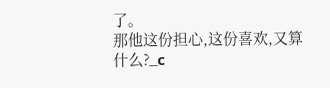了。
那他这份担心,这份喜欢,又算什么?_c